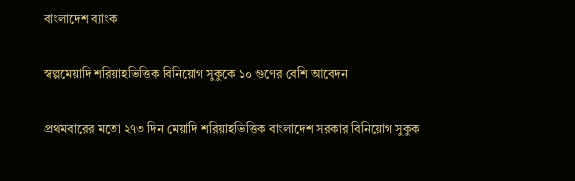বাংলাদেশ ব্যাংক

স্বল্পমেয়াদি শরিয়াহভিত্তিক বিনিয়োগ সুকুকে ১০ গুণের বেশি আবেদন

প্রথমবারের মতো ২৭৩ দিন মেয়াদি শরিয়াহভিত্তিক বাংলাদেশ সরকার বিনিয়োগ সুকুক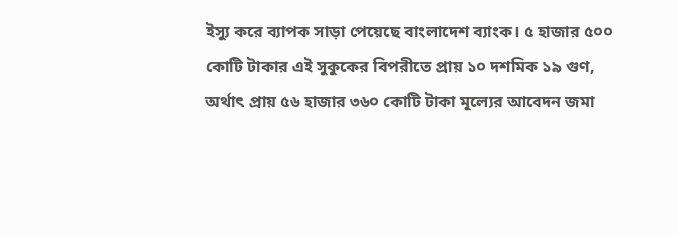ইস্যু করে ব্যাপক সাড়া পেয়েছে বাংলাদেশ ব্যাংক। ৫ হাজার ৫০০ কোটি টাকার এই সুকুকের বিপরীতে প্রায় ১০ দশমিক ১৯ গুণ, অর্থাৎ প্রায় ৫৬ হাজার ৩৬০ কোটি টাকা মূল্যের আবেদন জমা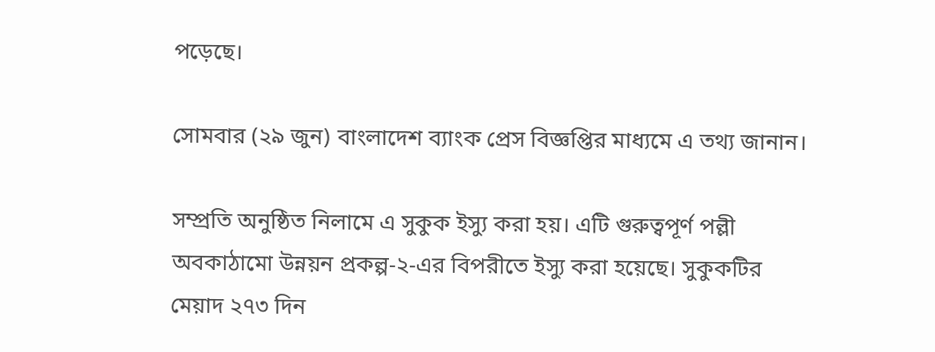পড়েছে।

সোমবার (২৯ জুন) বাংলাদেশ ব্যাংক প্রেস বিজ্ঞপ্তির মাধ্যমে এ তথ্য জানান।

সম্প্রতি অনুষ্ঠিত নিলামে এ সুকুক ইস্যু করা হয়। এটি গুরুত্বপূর্ণ পল্লী অবকাঠামো উন্নয়ন প্রকল্প-২-এর বিপরীতে ইস্যু করা হয়েছে। সুকুকটির মেয়াদ ২৭৩ দিন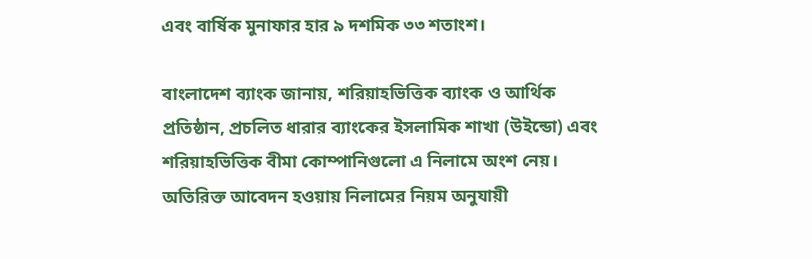এবং বার্ষিক মুনাফার হার ৯ দশমিক ৩৩ শতাংশ।

বাংলাদেশ ব্যাংক জানায়, শরিয়াহভিত্তিক ব্যাংক ও আর্থিক প্রতিষ্ঠান, প্রচলিত ধারার ব্যাংকের ইসলামিক শাখা (উইন্ডো) এবং শরিয়াহভিত্তিক বীমা কোম্পানিগুলো এ নিলামে অংশ নেয়। অতিরিক্ত আবেদন হওয়ায় নিলামের নিয়ম অনুযায়ী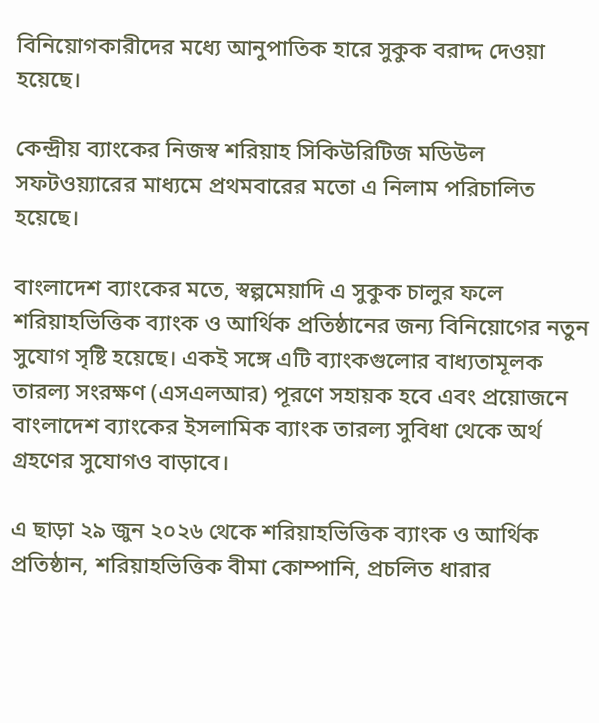বিনিয়োগকারীদের মধ্যে আনুপাতিক হারে সুকুক বরাদ্দ দেওয়া হয়েছে।

কেন্দ্রীয় ব্যাংকের নিজস্ব শরিয়াহ সিকিউরিটিজ মডিউল সফটওয়্যারের মাধ্যমে প্রথমবারের মতো এ নিলাম পরিচালিত হয়েছে।

বাংলাদেশ ব্যাংকের মতে, স্বল্পমেয়াদি এ সুকুক চালুর ফলে শরিয়াহভিত্তিক ব্যাংক ও আর্থিক প্রতিষ্ঠানের জন্য বিনিয়োগের নতুন সুযোগ সৃষ্টি হয়েছে। একই সঙ্গে এটি ব্যাংকগুলোর বাধ্যতামূলক তারল্য সংরক্ষণ (এসএলআর) পূরণে সহায়ক হবে এবং প্রয়োজনে বাংলাদেশ ব্যাংকের ইসলামিক ব্যাংক তারল্য সুবিধা থেকে অর্থ গ্রহণের সুযোগও বাড়াবে।

এ ছাড়া ২৯ জুন ২০২৬ থেকে শরিয়াহভিত্তিক ব্যাংক ও আর্থিক প্রতিষ্ঠান, শরিয়াহভিত্তিক বীমা কোম্পানি, প্রচলিত ধারার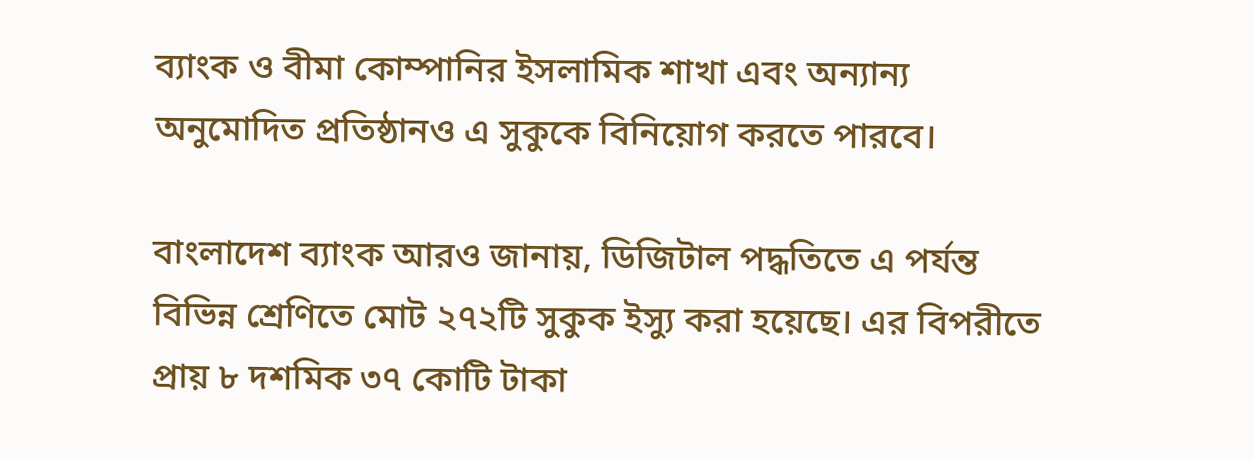ব্যাংক ও বীমা কোম্পানির ইসলামিক শাখা এবং অন্যান্য অনুমোদিত প্রতিষ্ঠানও এ সুকুকে বিনিয়োগ করতে পারবে।

বাংলাদেশ ব্যাংক আরও জানায়, ডিজিটাল পদ্ধতিতে এ পর্যন্ত বিভিন্ন শ্রেণিতে মোট ২৭২টি সুকুক ইস্যু করা হয়েছে। এর বিপরীতে প্রায় ৮ দশমিক ৩৭ কোটি টাকা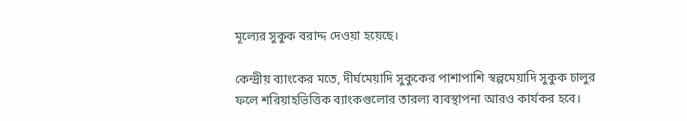মূল্যের সুকুক বরাদ্দ দেওয়া হয়েছে।

কেন্দ্রীয় ব্যাংকের মতে, দীর্ঘমেয়াদি সুকুকের পাশাপাশি স্বল্পমেয়াদি সুকুক চালুর ফলে শরিয়াহভিত্তিক ব্যাংকগুলোর তারল্য ব্যবস্থাপনা আরও কার্যকর হবে।